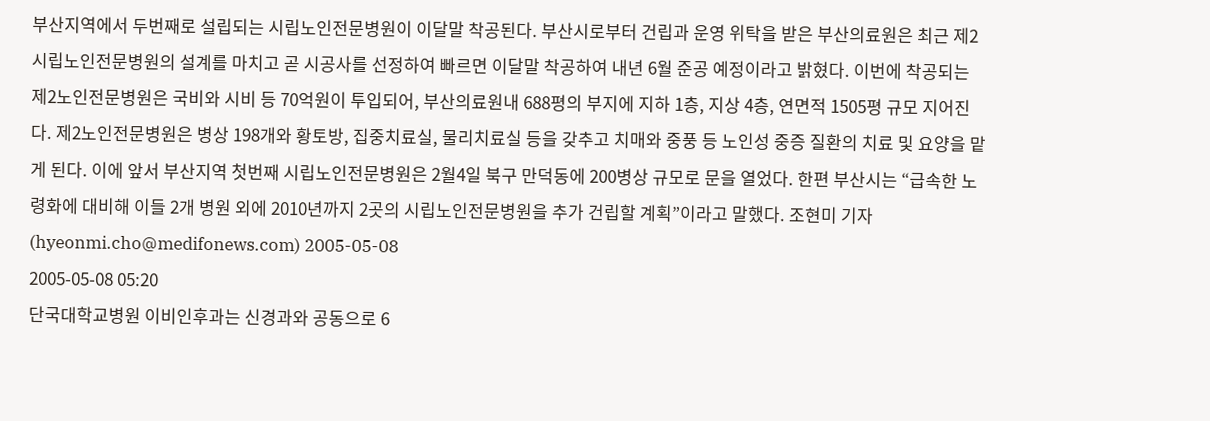부산지역에서 두번째로 설립되는 시립노인전문병원이 이달말 착공된다. 부산시로부터 건립과 운영 위탁을 받은 부산의료원은 최근 제2시립노인전문병원의 설계를 마치고 곧 시공사를 선정하여 빠르면 이달말 착공하여 내년 6월 준공 예정이라고 밝혔다. 이번에 착공되는 제2노인전문병원은 국비와 시비 등 70억원이 투입되어, 부산의료원내 688평의 부지에 지하 1층, 지상 4층, 연면적 1505평 규모 지어진다. 제2노인전문병원은 병상 198개와 황토방, 집중치료실, 물리치료실 등을 갖추고 치매와 중풍 등 노인성 중증 질환의 치료 및 요양을 맡게 된다. 이에 앞서 부산지역 첫번째 시립노인전문병원은 2월4일 북구 만덕동에 200병상 규모로 문을 열었다. 한편 부산시는 “급속한 노령화에 대비해 이들 2개 병원 외에 2010년까지 2곳의 시립노인전문병원을 추가 건립할 계획”이라고 말했다. 조현미 기자(hyeonmi.cho@medifonews.com) 2005-05-08
2005-05-08 05:20
단국대학교병원 이비인후과는 신경과와 공동으로 6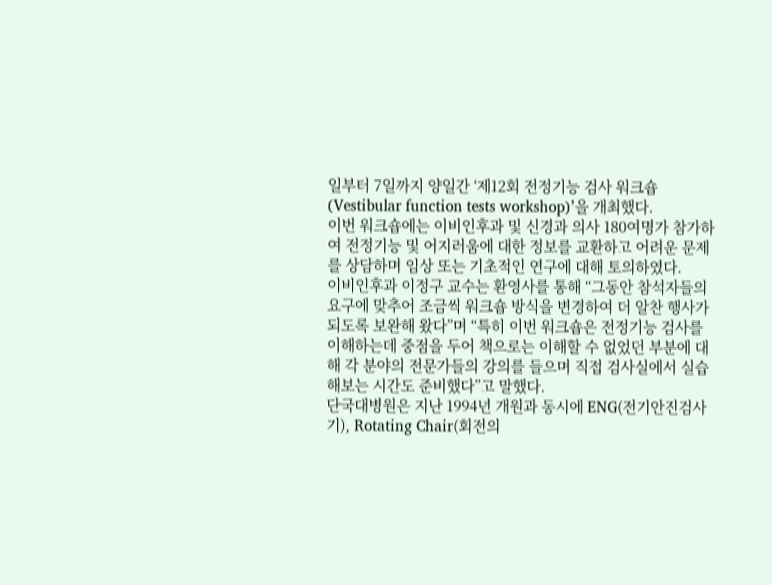일부터 7일까지 양일간 ‘제12회 전정기능 검사 워크숍(Vestibular function tests workshop)’을 개최했다.
이번 워크숍에는 이비인후과 및 신경과 의사 180여명가 참가하여 전정기능 및 어지러움에 대한 정보를 교환하고 어려운 문제를 상담하며 임상 또는 기초적인 연구에 대해 토의하였다.
이비인후과 이정구 교수는 환영사를 통해 “그동안 참석자들의 요구에 맞추어 조금씩 워크숍 방식을 변경하여 더 알찬 행사가 되도록 보완해 왔다”며 “특히 이번 워크숍은 전정기능 검사를 이해하는데 중점을 두어 책으로는 이해할 수 없었던 부분에 대해 각 분야의 전문가들의 강의를 들으며 직접 검사실에서 실습해보는 시간도 준비했다”고 말했다.
단국대병원은 지난 1994년 개원과 동시에 ENG(전기안진검사기), Rotating Chair(회전의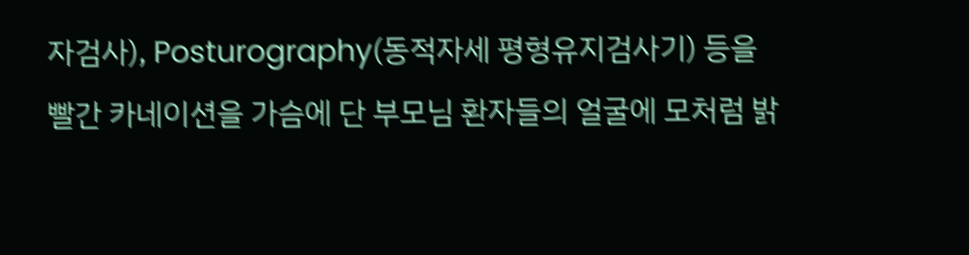자검사), Posturography(동적자세 평형유지검사기) 등을
빨간 카네이션을 가슴에 단 부모님 환자들의 얼굴에 모처럼 밝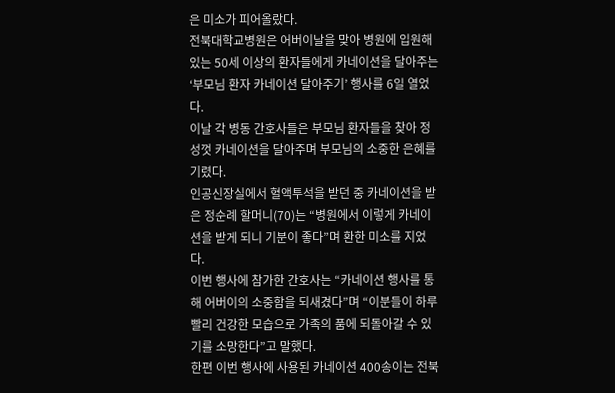은 미소가 피어올랐다.
전북대학교병원은 어버이날을 맞아 병원에 입원해있는 50세 이상의 환자들에게 카네이션을 달아주는 ‘부모님 환자 카네이션 달아주기’ 행사를 6일 열었다.
이날 각 병동 간호사들은 부모님 환자들을 찾아 정성껏 카네이션을 달아주며 부모님의 소중한 은혜를 기렸다.
인공신장실에서 혈액투석을 받던 중 카네이션을 받은 정순례 할머니(70)는 “병원에서 이렇게 카네이션을 받게 되니 기분이 좋다”며 환한 미소를 지었다.
이번 행사에 참가한 간호사는 “카네이션 행사를 통해 어버이의 소중함을 되새겼다”며 “이분들이 하루 빨리 건강한 모습으로 가족의 품에 되돌아갈 수 있기를 소망한다”고 말했다.
한편 이번 행사에 사용된 카네이션 400송이는 전북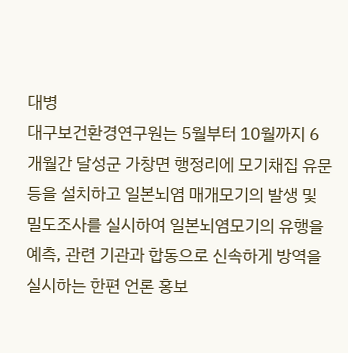대병
대구보건환경연구원는 5월부터 10월까지 6개월간 달성군 가창면 행정리에 모기채집 유문등을 설치하고 일본뇌염 매개모기의 발생 및 밀도조사를 실시하여 일본뇌염모기의 유행을 예측, 관련 기관과 합동으로 신속하게 방역을 실시하는 한편 언론 홍보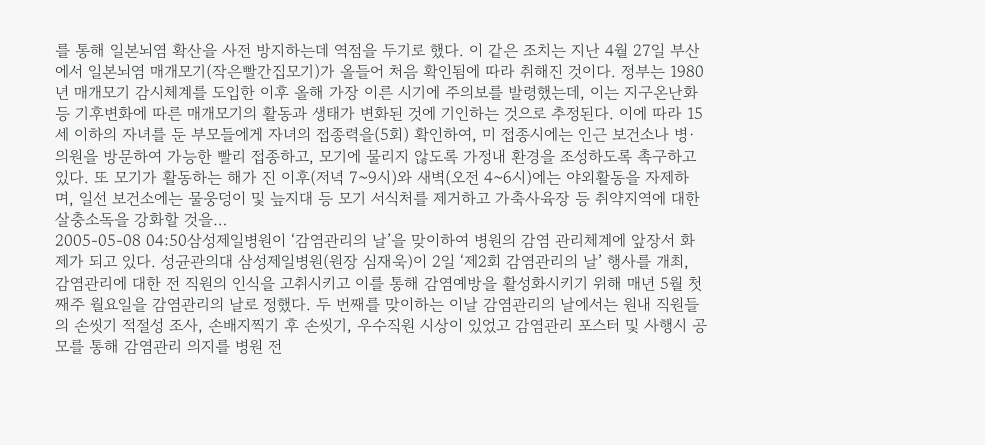를 통해 일본뇌염 확산을 사전 방지하는데 역점을 두기로 했다. 이 같은 조치는 지난 4월 27일 부산에서 일본뇌염 매개모기(작은빨간집모기)가 올들어 처음 확인됨에 따라 취해진 것이다. 정부는 1980년 매개모기 감시체계를 도입한 이후 올해 가장 이른 시기에 주의보를 발령했는데, 이는 지구온난화 등 기후변화에 따른 매개모기의 활동과 생태가 변화된 것에 기인하는 것으로 추정된다. 이에 따라 15세 이하의 자녀를 둔 부모들에게 자녀의 접종력을(5회) 확인하여, 미 접종시에는 인근 보건소나 병·의원을 방문하여 가능한 빨리 접종하고, 모기에 물리지 않도록 가정내 환경을 조성하도록 촉구하고 있다. 또 모기가 활동하는 해가 진 이후(저녁 7~9시)와 새벽(오전 4~6시)에는 야외활동을 자제하며, 일선 보건소에는 물웅덩이 및 늪지대 등 모기 서식처를 제거하고 가축사육장 등 취약지역에 대한 살충소독을 강화할 것을…
2005-05-08 04:50삼성제일병원이 ‘감염관리의 날’을 맞이하여 병원의 감염 관리체계에 앞장서 화제가 되고 있다. 성균관의대 삼성제일병원(원장 심재욱)이 2일 ‘제2회 감염관리의 날’ 행사를 개최, 감염관리에 대한 전 직원의 인식을 고취시키고 이를 통해 감염예방을 활성화시키기 위해 매년 5월 첫째주 월요일을 감염관리의 날로 정했다. 두 번째를 맞이하는 이날 감염관리의 날에서는 원내 직원들의 손씻기 적절성 조사, 손배지찍기 후 손씻기, 우수직원 시상이 있었고 감염관리 포스터 및 사행시 공모를 통해 감염관리 의지를 병원 전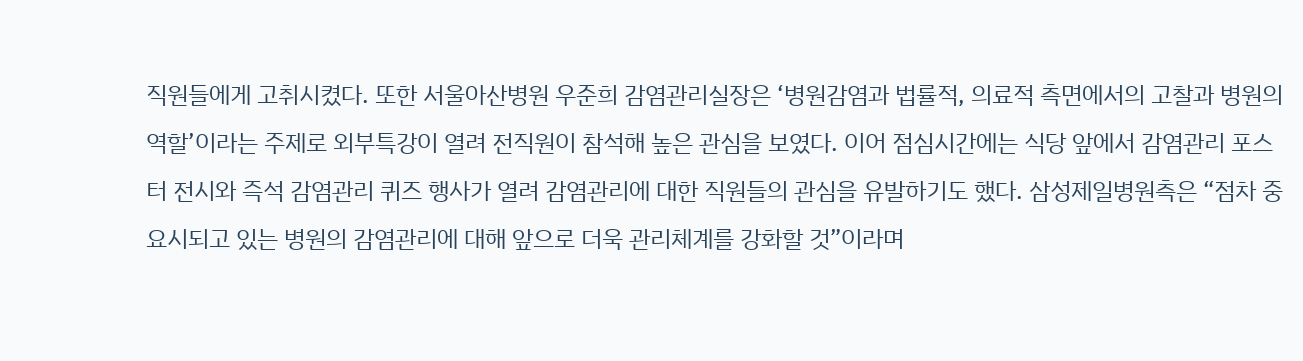직원들에게 고취시켰다. 또한 서울아산병원 우준희 감염관리실장은 ‘병원감염과 법률적, 의료적 측면에서의 고찰과 병원의 역할’이라는 주제로 외부특강이 열려 전직원이 참석해 높은 관심을 보였다. 이어 점심시간에는 식당 앞에서 감염관리 포스터 전시와 즉석 감염관리 퀴즈 행사가 열려 감염관리에 대한 직원들의 관심을 유발하기도 했다. 삼성제일병원측은 “점차 중요시되고 있는 병원의 감염관리에 대해 앞으로 더욱 관리체계를 강화할 것”이라며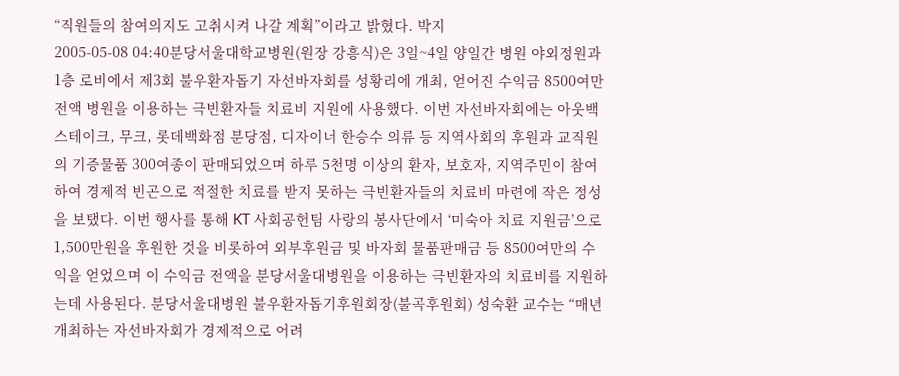“직원들의 참여의지도 고취시켜 나갈 계획”이라고 밝혔다. 박지
2005-05-08 04:40분당서울대학교병원(원장 강흥식)은 3일~4일 양일간 병원 야외정원과 1층 로비에서 제3회 불우환자돕기 자선바자회를 성황리에 개최, 얻어진 수익금 8500여만 전액 병원을 이용하는 극빈환자들 치료비 지원에 사용했다. 이번 자선바자회에는 아웃백스테이크, 무크, 롯데백화점 분당점, 디자이너 한승수 의류 등 지역사회의 후원과 교직원의 기증물품 300여종이 판매되었으며 하루 5천명 이상의 환자, 보호자, 지역주민이 참여하여 경제적 빈곤으로 적절한 치료를 받지 못하는 극빈환자들의 치료비 마련에 작은 정성을 보탰다. 이번 행사를 통해 KT 사회공헌팀 사랑의 봉사단에서 ‘미숙아 치료 지원금’으로 1,500만원을 후원한 것을 비롯하여 외부후원금 및 바자회 물품판매금 등 8500여만의 수익을 얻었으며 이 수익금 전액을 분당서울대병원을 이용하는 극빈환자의 치료비를 지원하는데 사용된다. 분당서울대병원 불우환자돕기후원회장(불곡후원회) 성숙환 교수는 “매년 개최하는 자선바자회가 경제적으로 어려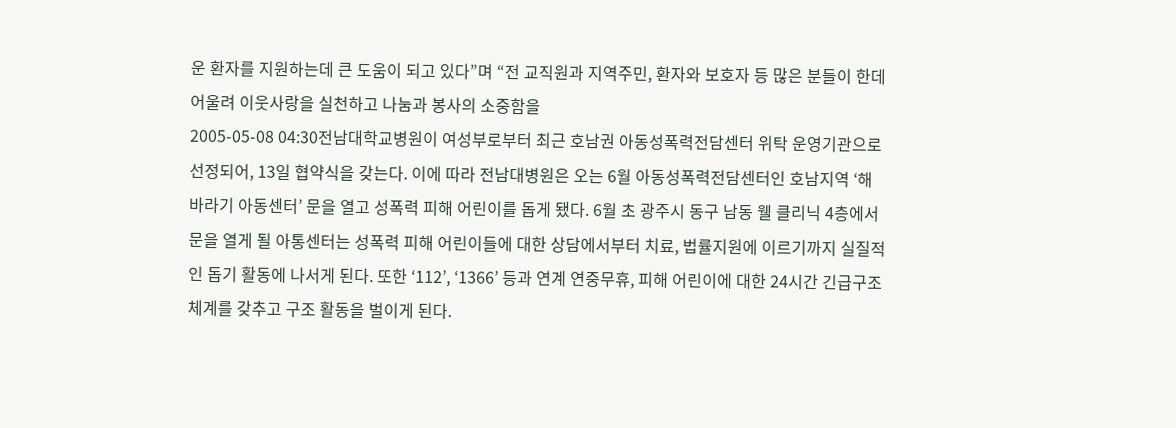운 환자를 지원하는데 큰 도움이 되고 있다”며 “전 교직원과 지역주민, 환자와 보호자 등 많은 분들이 한데 어울려 이웃사랑을 실천하고 나눔과 봉사의 소중함을
2005-05-08 04:30전남대학교병원이 여성부로부터 최근 호남권 아동성폭력전담센터 위탁 운영기관으로 선정되어, 13일 협약식을 갖는다. 이에 따라 전남대병원은 오는 6월 아동성폭력전담센터인 호남지역 ‘해바라기 아동센터’ 문을 열고 성폭력 피해 어린이를 돕게 됐다. 6월 초 광주시 동구 남동 웰 클리닉 4층에서 문을 열게 될 아통센터는 성폭력 피해 어린이들에 대한 상담에서부터 치료, 법률지원에 이르기까지 실질적인 돕기 활동에 나서게 된다. 또한 ‘112’, ‘1366’ 등과 연계 연중무휴, 피해 어린이에 대한 24시간 긴급구조체계를 갖추고 구조 활동을 벌이게 된다.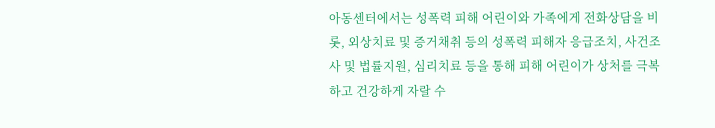아동센터에서는 성폭력 피해 어린이와 가족에게 전화상담을 비롯, 외상치료 및 증거채취 등의 성폭력 피해자 응급조치, 사건조사 및 법률지원, 심리치료 등을 통해 피해 어린이가 상처를 극복하고 건강하게 자랄 수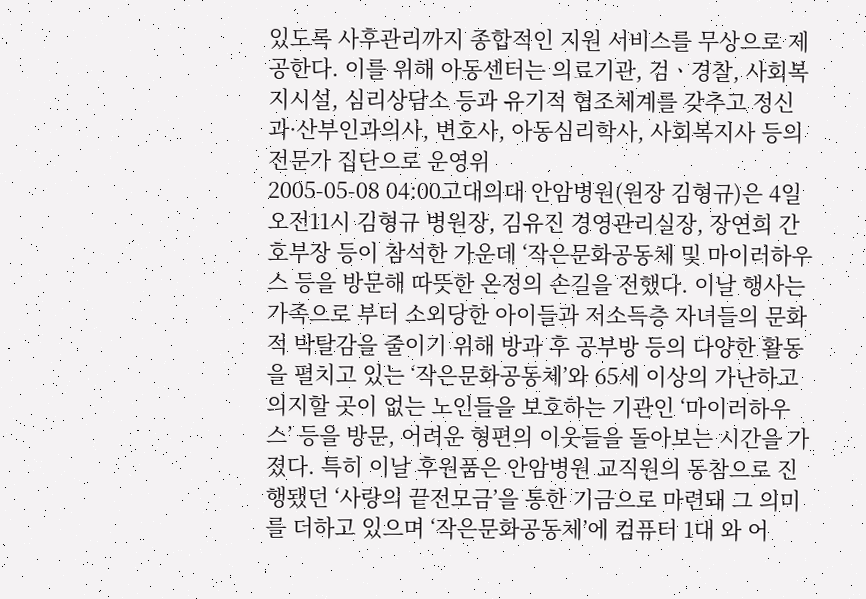있도록 사후관리까지 종합적인 지원 서비스를 무상으로 제공한다. 이를 위해 아동센터는 의료기관, 검ㆍ경찰, 사회복지시설, 심리상담소 등과 유기적 협조체계를 갖추고 정신과·산부인과의사, 변호사, 아동심리학사, 사회복지사 등의 전문가 집단으로 운영위
2005-05-08 04:00고대의대 안암병원(원장 김형규)은 4일 오전11시 김형규 병원장, 김유진 경영관리실장, 장연희 간호부장 등이 참석한 가운데 ‘작은문화공동체 및 마이러하우스 등을 방문해 따뜻한 온정의 손길을 전했다. 이날 행사는 가족으로 부터 소외당한 아이들과 저소득층 자녀들의 문화적 박탈감을 줄이기 위해 방과 후 공부방 등의 다양한 활동을 펼치고 있는 ‘작은문화공동체’와 65세 이상의 가난하고 의지할 곳이 없는 노인들을 보호하는 기관인 ‘마이러하우스’ 등을 방문, 어려운 형편의 이웃들을 돌아보는 시간을 가졌다. 특히 이날 후원품은 안암병원 교직원의 동참으로 진행됐던 ‘사랑의 끝전모금’을 통한 기금으로 마련돼 그 의미를 더하고 있으며 ‘작은문화공동체’에 컴퓨터 1대 와 어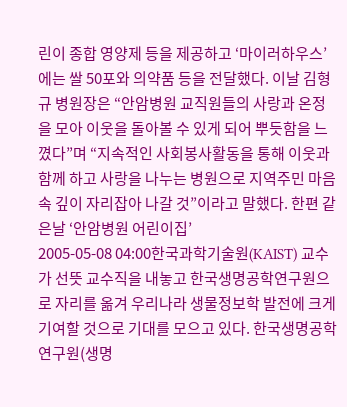린이 종합 영양제 등을 제공하고 ‘마이러하우스’에는 쌀 50포와 의약품 등을 전달했다. 이날 김형규 병원장은 “안암병원 교직원들의 사랑과 온정을 모아 이웃을 돌아볼 수 있게 되어 뿌듯함을 느꼈다”며 “지속적인 사회봉사활동을 통해 이웃과 함께 하고 사랑을 나누는 병원으로 지역주민 마음속 깊이 자리잡아 나갈 것”이라고 말했다. 한편 같은날 ‘안암병원 어린이집’
2005-05-08 04:00한국과학기술원(KAIST) 교수가 선뜻 교수직을 내놓고 한국생명공학연구원으로 자리를 옮겨 우리나라 생물정보학 발전에 크게 기여할 것으로 기대를 모으고 있다. 한국생명공학연구원(생명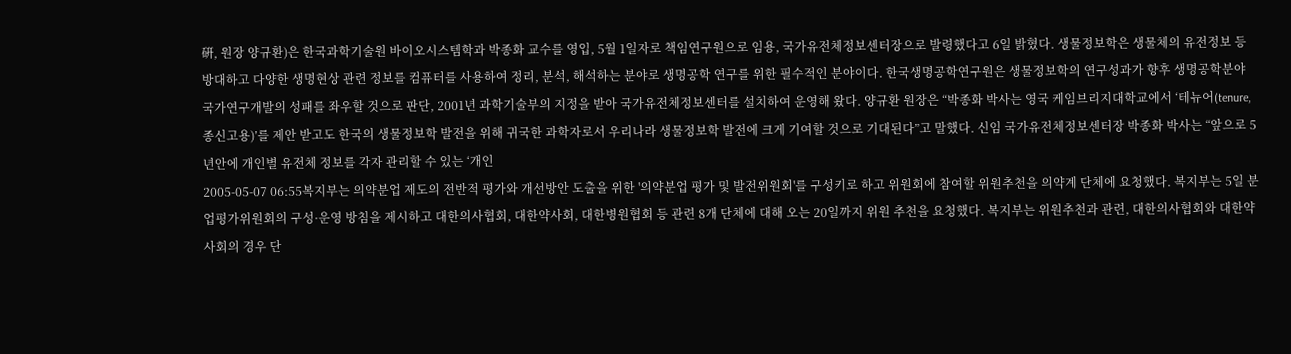硏, 원장 양규환)은 한국과학기술원 바이오시스템학과 박종화 교수를 영입, 5월 1일자로 책임연구원으로 임용, 국가유전체정보센터장으로 발령했다고 6일 밝혔다. 생물정보학은 생물체의 유전정보 등 방대하고 다양한 생명현상 관련 정보를 컴퓨터를 사용하여 정리, 분석, 해석하는 분야로 생명공학 연구를 위한 필수적인 분야이다. 한국생명공학연구원은 생물정보학의 연구성과가 향후 생명공학분야 국가연구개발의 성패를 좌우할 것으로 판단, 2001년 과학기술부의 지정을 받아 국가유전체정보센터를 설치하여 운영해 왔다. 양규환 원장은 “박종화 박사는 영국 케임브리지대학교에서 ‘테뉴어(tenure, 종신고용)’를 제안 받고도 한국의 생물정보학 발전을 위해 귀국한 과학자로서 우리나라 생물정보학 발전에 크게 기여할 것으로 기대된다”고 말했다. 신임 국가유전체정보센터장 박종화 박사는 “앞으로 5년안에 개인별 유전체 정보를 각자 관리할 수 있는 ‘개인
2005-05-07 06:55복지부는 의약분업 제도의 전반적 평가와 개선방안 도출을 위한 '의약분업 평가 및 발전위원회'를 구성키로 하고 위원회에 참여할 위원추천을 의약계 단체에 요청했다. 복지부는 5일 분업평가위원회의 구성·운영 방침을 제시하고 대한의사협회, 대한약사회, 대한병원협회 등 관련 8개 단체에 대해 오는 20일까지 위원 추천을 요청했다. 복지부는 위원추천과 관련, 대한의사협회와 대한약사회의 경우 단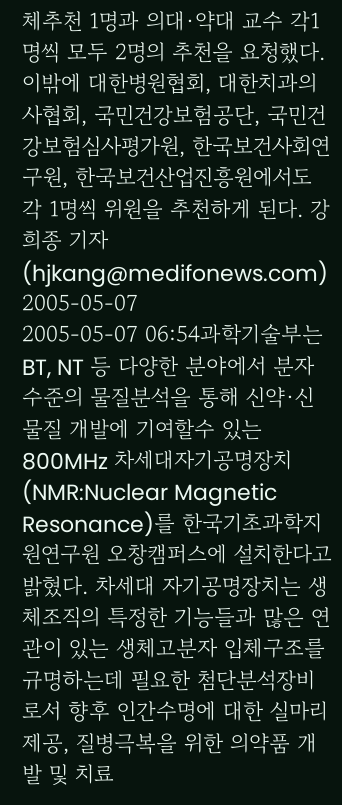체추천 1명과 의대·약대 교수 각1명씩 모두 2명의 추천을 요청했다. 이밖에 대한병원협회, 대한치과의사협회, 국민건강보험공단, 국민건강보험심사평가원, 한국보건사회연구원, 한국보건산업진흥원에서도 각 1명씩 위원을 추천하게 된다. 강희종 기자(hjkang@medifonews.com) 2005-05-07
2005-05-07 06:54과학기술부는 BT, NT 등 다양한 분야에서 분자수준의 물질분석을 통해 신약·신물질 개발에 기여할수 있는 800MHz 차세대자기공명장치(NMR:Nuclear Magnetic Resonance)를 한국기초과학지원연구원 오창캠퍼스에 설치한다고 밝혔다. 차세대 자기공명장치는 생체조직의 특정한 기능들과 많은 연관이 있는 생체고분자 입체구조를 규명하는데 필요한 첨단분석장비로서 향후 인간수명에 대한 실마리 제공, 질병극복을 위한 의약품 개발 및 치료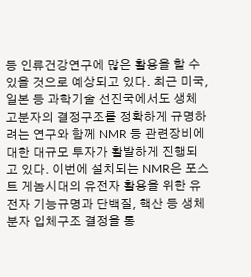등 인류건강연구에 많은 활용을 할 수 있을 것으로 예상되고 있다. 최근 미국, 일본 등 과학기술 선진국에서도 생체고분자의 결정구조를 정확하게 규명하려는 연구와 함께 NMR 등 관련장비에 대한 대규모 투자가 활발하게 진행되고 있다. 이번에 설치되는 NMR은 포스트 게놈시대의 유전자 활용을 위한 유전자 기능규명과 단백질, 핵산 등 생체분자 입체구조 결정을 통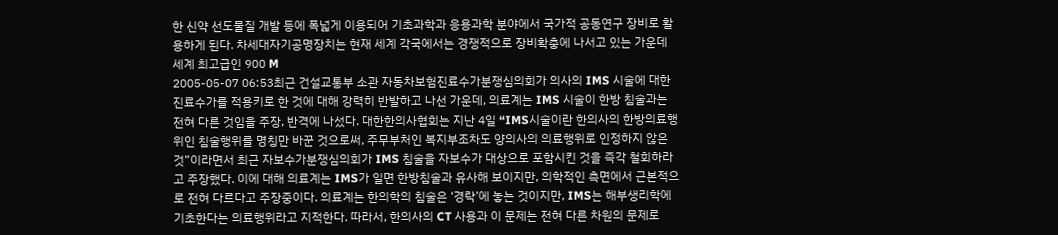한 신약 선도물질 개발 등에 폭넓게 이용되어 기초과학과 응용과학 분야에서 국가적 공동연구 장비로 활용하게 된다. 차세대자기공명장치는 현재 세계 각국에서는 경쟁적으로 장비확충에 나서고 있는 가운데 세계 최고급인 900 M
2005-05-07 06:53최근 건설교통부 소관 자동차보험진료수가분쟁심의회가 의사의 IMS 시술에 대한 진료수가를 적용키로 한 것에 대해 강력히 반발하고 나선 가운데, 의료계는 IMS 시술이 한방 침술과는 전혀 다른 것임을 주장, 반격에 나섰다. 대한한의사협회는 지난 4일 “IMS시술이란 한의사의 한방의료행위인 침술행위를 명칭만 바꾼 것으로써, 주무부처인 복지부조차도 양의사의 의료행위로 인정하지 않은 것”이라면서 최근 자보수가분쟁심의회가 IMS 침술을 자보수가 대상으로 포함시킨 것을 즉각 철회하라고 주장했다. 이에 대해 의료계는 IMS가 일면 한방침술과 유사해 보이지만, 의학적인 측면에서 근본적으로 전혀 다르다고 주장중이다. 의료계는 한의학의 침술은 ‘경락’에 놓는 것이지만, IMS는 해부생리학에 기초한다는 의료행위라고 지적한다. 따라서, 한의사의 CT 사용과 이 문제는 전혀 다른 차원의 문제로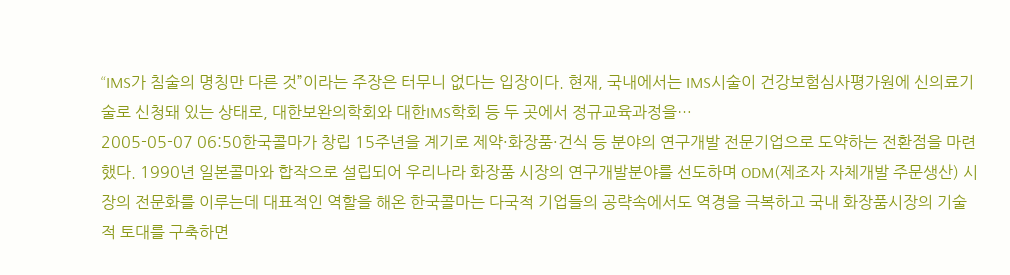“IMS가 침술의 명칭만 다른 것”이라는 주장은 터무니 없다는 입장이다. 현재, 국내에서는 IMS시술이 건강보험심사평가원에 신의료기술로 신청돼 있는 상태로, 대한보완의학회와 대한IMS학회 등 두 곳에서 정규교육과정을…
2005-05-07 06:50한국콜마가 창립 15주년을 계기로 제약·화장품·건식 등 분야의 연구개발 전문기업으로 도약하는 전환점을 마련했다. 1990년 일본콜마와 합작으로 설립되어 우리나라 화장품 시장의 연구개발분야를 선도하며 ODM(제조자 자체개발 주문생산) 시장의 전문화를 이루는데 대표적인 역할을 해온 한국콜마는 다국적 기업들의 공략속에서도 역경을 극복하고 국내 화장품시장의 기술적 토대를 구축하면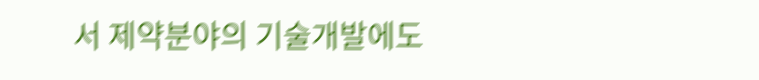서 제약분야의 기술개발에도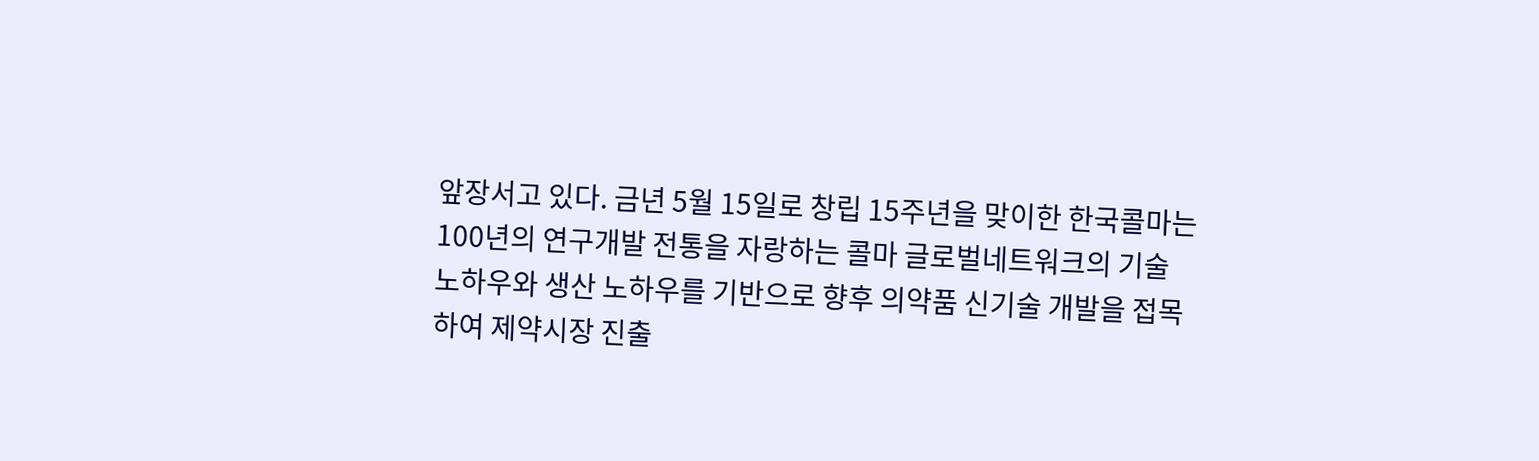앞장서고 있다. 금년 5월 15일로 창립 15주년을 맞이한 한국콜마는 100년의 연구개발 전통을 자랑하는 콜마 글로벌네트워크의 기술 노하우와 생산 노하우를 기반으로 향후 의약품 신기술 개발을 접목하여 제약시장 진출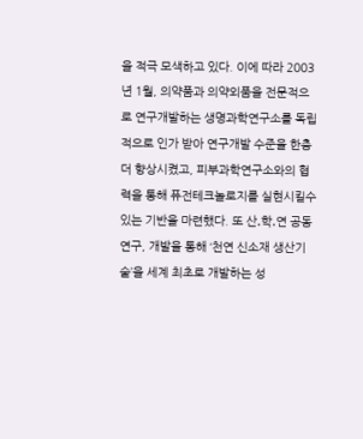을 적극 모색하고 있다. 이에 따라 2003년 1월, 의약품과 의약외품을 전문적으로 연구개발하는 생명과학연구소를 독립적으로 인가 받아 연구개발 수준을 한층 더 향상시켰고, 피부과학연구소와의 협력을 통해 퓨전테크놀로지를 실현시킬수 있는 기반을 마련했다. 또 산․학․연 공동연구, 개발을 통해 ‘천연 신소재 생산기술’을 세계 최초로 개발하는 성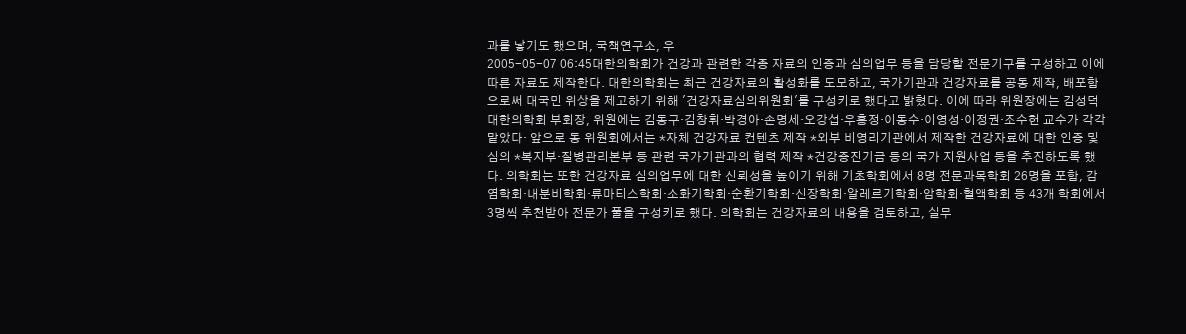과를 낳기도 했으며, 국책연구소, 우
2005-05-07 06:45대한의학회가 건강과 관련한 각종 자료의 인증과 심의업무 등을 담당할 전문기구를 구성하고 이에따른 자료도 제작한다. 대한의학회는 최근 건강자료의 활성화를 도모하고, 국가기관과 건강자료를 공동 제작, 배포함으로써 대국민 위상을 제고하기 위해 '건강자료심의위원회'를 구성키로 했다고 밝혔다. 이에 따라 위원장에는 김성덕 대한의학회 부회장, 위원에는 김동구·김창휘·박경아·손명세·오강섭·우흥정·이동수·이영성·이정권·조수헌 교수가 각각 맡았다· 앞으로 동 위원회에서는 *자체 건강자료 컨텐츠 제작 *외부 비영리기관에서 제작한 건강자료에 대한 인증 및 심의 *복지부·질병관리본부 등 관련 국가기관과의 협력 제작 *건강증진기금 등의 국가 지원사업 등을 추진하도록 했다. 의학회는 또한 건강자료 심의업무에 대한 신뢰성을 높이기 위해 기초학회에서 8명 전문과목학회 26명을 포함, 감염학회·내분비학회·류마티스학회·소화기학회·순환기학회·신장학회·알레르기학회·암학회·혈액학회 등 43개 학회에서 3명씩 추천받아 전문가 풀을 구성키로 했다. 의학회는 건강자료의 내용을 검토하고, 실무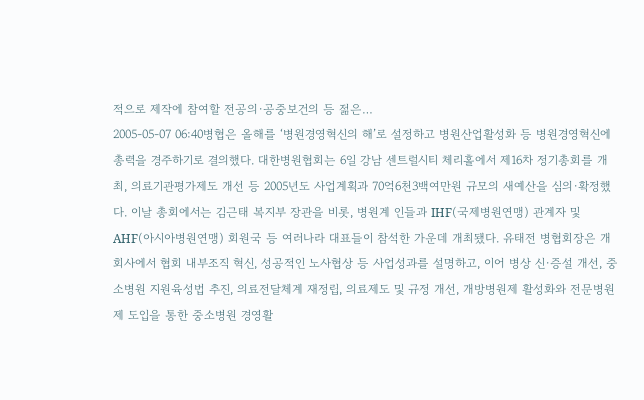적으로 제작에 참여할 전공의·공중보건의 등 젊은…
2005-05-07 06:40병협은 올해를 ‘병원경영혁신의 해’로 설정하고 병원산업활성화 등 병원경영혁신에 총력을 경주하기로 결의했다. 대한병원협회는 6일 강남 센트럴시티 체리홀에서 제16차 정기총회를 개최, 의료기관평가제도 개선 등 2005년도 사업계획과 70억6천3백여만원 규모의 새예산을 심의·확정했다. 이날 총회에서는 김근태 복지부 장관을 비롯, 병원계 인들과 IHF(국제병원연맹) 관계자 및 AHF(아시아병원연맹) 회원국 등 여러나라 대표들이 참석한 가운데 개최됐다. 유태전 병협회장은 개회사에서 협회 내부조직 혁신, 성공적인 노사협상 등 사업성과를 설명하고, 이어 병상 신·증설 개선, 중소병원 지원육성법 추진, 의료전달체계 재정립, 의료제도 및 규정 개선, 개방병원제 활성화와 전문병원제 도입을 통한 중소병원 경영활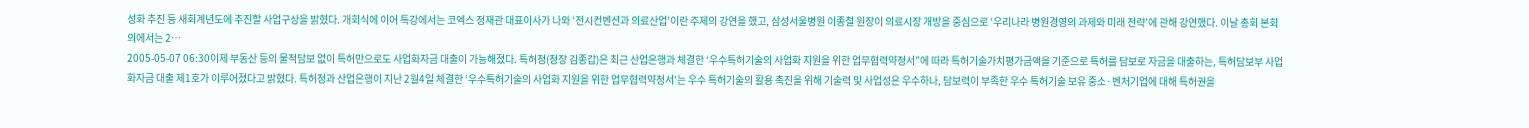성화 추진 등 새회계년도에 추진할 사업구상을 밝혔다. 개회식에 이어 특강에서는 코엑스 정재관 대표이사가 나와 ‘전시컨벤션과 의료산업’이란 주제의 강연을 했고, 삼성서울병원 이종철 원장이 의료시장 개방을 중심으로 ‘우리나라 병원경영의 과제와 미래 전략’에 관해 강연했다. 이날 총회 본회의에서는 2…
2005-05-07 06:30이제 부동산 등의 물적담보 없이 특허만으로도 사업화자금 대출이 가능해졌다. 특허청(청장 김종갑)은 최근 산업은행과 체결한 ‘우수특허기술의 사업화 지원을 위한 업무협력약정서”에 따라 특허기술가치평가금액을 기준으로 특허를 담보로 자금을 대출하는, 특허담보부 사업화자금 대출 제1호가 이루어졌다고 밝혔다. 특허청과 산업은행이 지난 2월4일 체결한 ‘우수특허기술의 사업화 지원을 위한 업무협력약정서’는 우수 특허기술의 활용 촉진을 위해 기술력 및 사업성은 우수하나, 담보력이 부족한 우수 특허기술 보유 중소·벤처기업에 대해 특허권을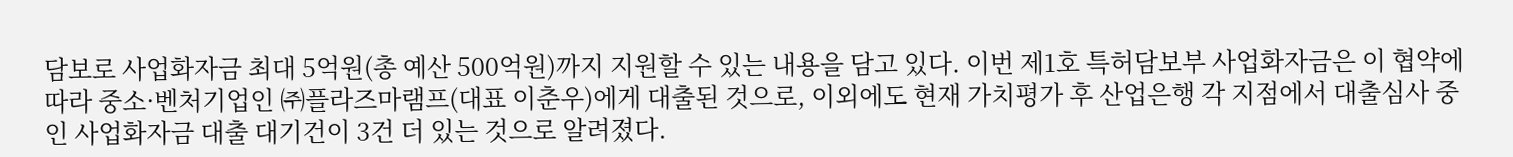담보로 사업화자금 최대 5억원(총 예산 500억원)까지 지원할 수 있는 내용을 담고 있다. 이번 제1호 특허담보부 사업화자금은 이 협약에 따라 중소·벤처기업인 ㈜플라즈마램프(대표 이춘우)에게 대출된 것으로, 이외에도 현재 가치평가 후 산업은행 각 지점에서 대출심사 중인 사업화자금 대출 대기건이 3건 더 있는 것으로 알려졌다.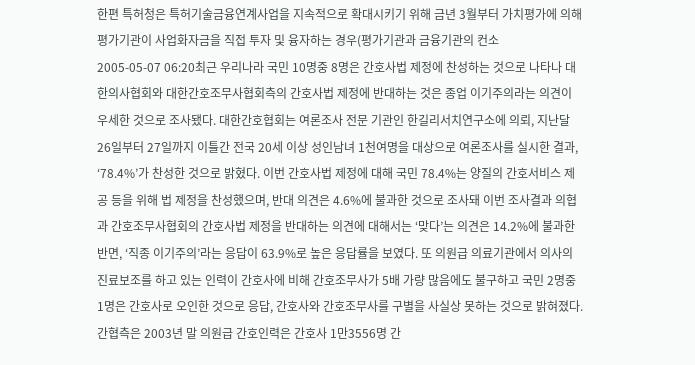한편 특허청은 특허기술금융연계사업을 지속적으로 확대시키기 위해 금년 3월부터 가치평가에 의해 평가기관이 사업화자금을 직접 투자 및 융자하는 경우(평가기관과 금융기관의 컨소
2005-05-07 06:20최근 우리나라 국민 10명중 8명은 간호사법 제정에 찬성하는 것으로 나타나 대한의사협회와 대한간호조무사협회측의 간호사법 제정에 반대하는 것은 종업 이기주의라는 의견이 우세한 것으로 조사됐다. 대한간호협회는 여론조사 전문 기관인 한길리서치연구소에 의뢰, 지난달 26일부터 27일까지 이틀간 전국 20세 이상 성인남녀 1천여명을 대상으로 여론조사를 실시한 결과, ‘78.4%’가 찬성한 것으로 밝혔다. 이번 간호사법 제정에 대해 국민 78.4%는 양질의 간호서비스 제공 등을 위해 법 제정을 찬성했으며, 반대 의견은 4.6%에 불과한 것으로 조사돼 이번 조사결과 의협과 간호조무사협회의 간호사법 제정을 반대하는 의견에 대해서는 ‘맞다’는 의견은 14.2%에 불과한 반면, ‘직종 이기주의’라는 응답이 63.9%로 높은 응답률을 보였다. 또 의원급 의료기관에서 의사의 진료보조를 하고 있는 인력이 간호사에 비해 간호조무사가 5배 가량 많음에도 불구하고 국민 2명중 1명은 간호사로 오인한 것으로 응답, 간호사와 간호조무사를 구별을 사실상 못하는 것으로 밝혀졌다. 간협측은 2003년 말 의원급 간호인력은 간호사 1만3556명 간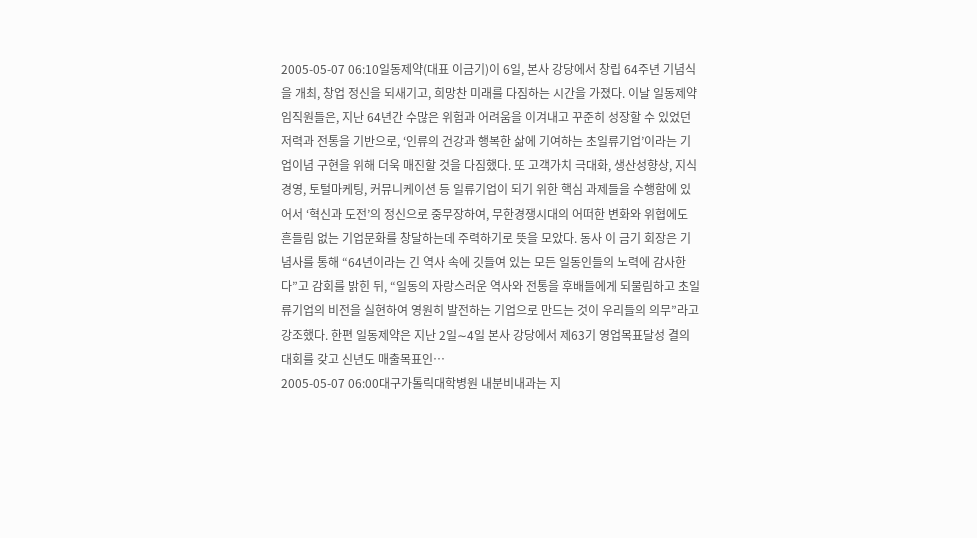2005-05-07 06:10일동제약(대표 이금기)이 6일, 본사 강당에서 창립 64주년 기념식을 개최, 창업 정신을 되새기고, 희망찬 미래를 다짐하는 시간을 가졌다. 이날 일동제약 임직원들은, 지난 64년간 수많은 위험과 어려움을 이겨내고 꾸준히 성장할 수 있었던 저력과 전통을 기반으로, ‘인류의 건강과 행복한 삶에 기여하는 초일류기업’이라는 기업이념 구현을 위해 더욱 매진할 것을 다짐했다. 또 고객가치 극대화, 생산성향상, 지식경영, 토털마케팅, 커뮤니케이션 등 일류기업이 되기 위한 핵심 과제들을 수행함에 있어서 ‘혁신과 도전’의 정신으로 중무장하여, 무한경쟁시대의 어떠한 변화와 위협에도 흔들림 없는 기업문화를 창달하는데 주력하기로 뜻을 모았다. 동사 이 금기 회장은 기념사를 통해 “64년이라는 긴 역사 속에 깃들여 있는 모든 일동인들의 노력에 감사한다”고 감회를 밝힌 뒤, “일동의 자랑스러운 역사와 전통을 후배들에게 되물림하고 초일류기업의 비전을 실현하여 영원히 발전하는 기업으로 만드는 것이 우리들의 의무”라고 강조했다. 한편 일동제약은 지난 2일∼4일 본사 강당에서 제63기 영업목표달성 결의대회를 갖고 신년도 매출목표인…
2005-05-07 06:00대구가톨릭대학병원 내분비내과는 지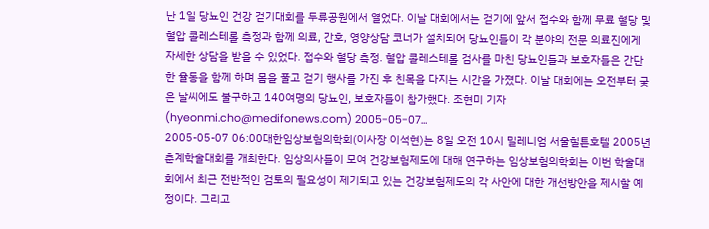난 1일 당뇨인 건강 걷기대회를 두류공원에서 열었다. 이날 대회에서는 걷기에 앞서 접수와 함께 무료 혈당 및 혈압 콜레스테롤 측정과 함께 의료, 간호, 영양상담 코너가 설치되어 당뇨인들이 각 분야의 전문 의료진에게 자세한 상담을 받을 수 있었다. 접수와 혈당 측정. 혈압 콜레스테롤 검사를 마친 당뇨인들과 보호자들은 간단한 율동을 함께 하며 몸을 풀고 걷기 행사를 가진 후 친목을 다지는 시간을 가졌다. 이날 대회에는 오전부터 궂은 날씨에도 불구하고 140여명의 당뇨인, 보호자들이 참가했다. 조현미 기자(hyeonmi.cho@medifonews.com) 2005-05-07…
2005-05-07 06:00대한임상보험의학회(이사장 이석현)는 8일 오전 10시 밀레니엄 서울힐튼호텔 2005년 춘계학술대회를 개최한다. 임상의사들이 모여 건강보험제도에 대해 연구하는 임상보험의학회는 이번 학술대회에서 최근 전반적인 검토의 필요성이 제기되고 있는 건강보험제도의 각 사안에 대한 개선방안을 제시할 예정이다. 그리고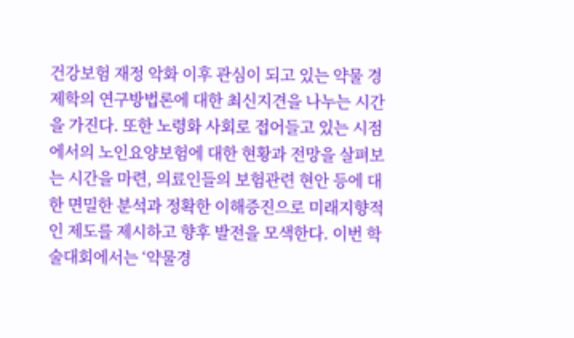건강보험 재정 악화 이후 관심이 되고 있는 약물 경제학의 연구방법론에 대한 최신지견을 나누는 시간을 가진다. 또한 노령화 사회로 접어들고 있는 시점에서의 노인요양보험에 대한 현황과 전망을 살펴보는 시간을 마련, 의료인들의 보험관련 현안 등에 대한 면밀한 분석과 정확한 이해증진으로 미래지향적인 제도를 제시하고 향후 발전을 모색한다. 이번 학술대회에서는 ‘약물경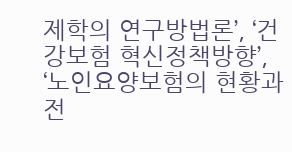제학의 연구방법론’, ‘건강보험 혁신정책방향’, ‘노인요양보험의 현황과 전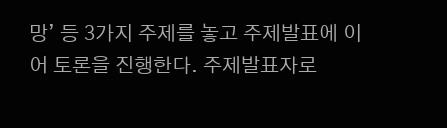망’ 등 3가지 주제를 놓고 주제발표에 이어 토론을 진행한다. 주제발표자로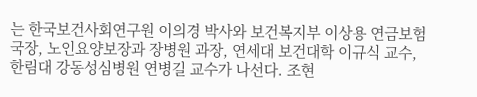는 한국보건사회연구원 이의경 박사와 보건복지부 이상용 연금보험국장, 노인요양보장과 장병원 과장, 연세대 보건대학 이규식 교수, 한림대 강동성심병원 연병길 교수가 나선다. 조현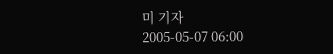미 기자
2005-05-07 06:00